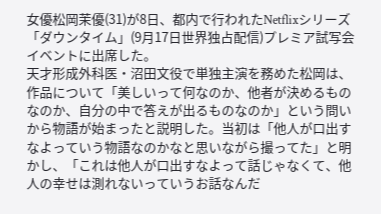女優松岡茉優(31)が8日、都内で行われたNetflixシリーズ「ダウンタイム」(9月17日世界独占配信)プレミア試写会イベントに出席した。
天才形成外科医・沼田文役で単独主演を務めた松岡は、作品について「美しいって何なのか、他者が決めるものなのか、自分の中で答えが出るものなのか」という問いから物語が始まったと説明した。当初は「他人が口出すなよっていう物語なのかなと思いながら撮ってた」と明かし、「これは他人が口出すなよって話じゃなくて、他人の幸せは測れないっていうお話なんだ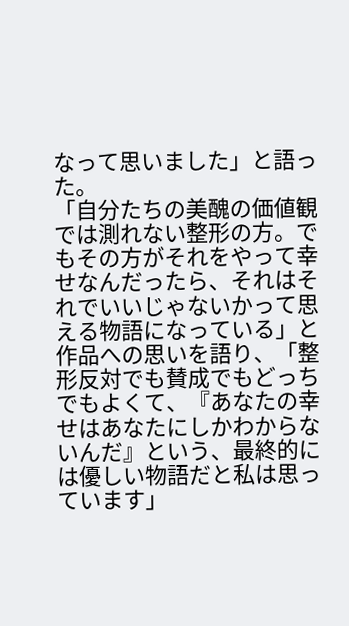なって思いました」と語った。
「自分たちの美醜の価値観では測れない整形の方。でもその方がそれをやって幸せなんだったら、それはそれでいいじゃないかって思える物語になっている」と作品への思いを語り、「整形反対でも賛成でもどっちでもよくて、『あなたの幸せはあなたにしかわからないんだ』という、最終的には優しい物語だと私は思っています」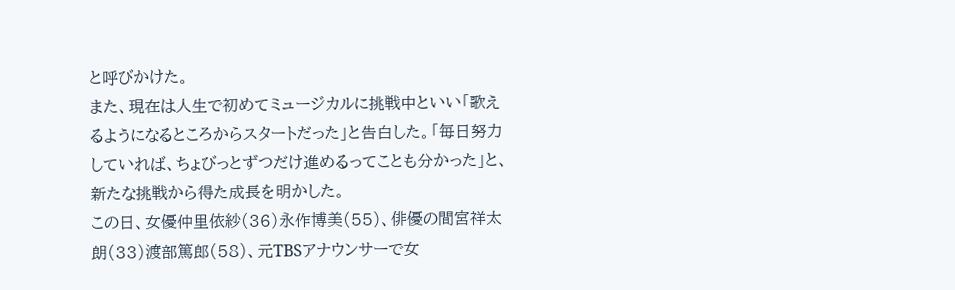と呼びかけた。
また、現在は人生で初めてミュージカルに挑戦中といい「歌えるようになるところからスタートだった」と告白した。「毎日努力していれば、ちょびっとずつだけ進めるってことも分かった」と、新たな挑戦から得た成長を明かした。
この日、女優仲里依紗(36)永作博美(55)、俳優の間宮祥太朗(33)渡部篤郎(58)、元TBSアナウンサーで女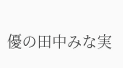優の田中みな実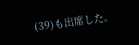(39)も出席した。